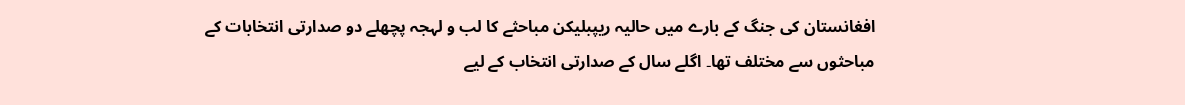افغانستان کی جنگ کے بارے میں حالیہ ریپبلیکن مباحثے کا لب و لہجہ پچھلے دو صدارتی انتخابات کے مباحثوں سے مختلف تھا۔ اگلے سال کے صدارتی انتخاب کے لیے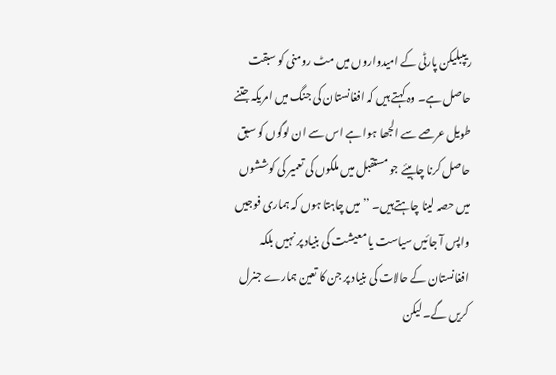ریپبلیکن پارٹی کے امیدواروں میں مٹ رومنی کو سبقت حاصل ہے۔ وہ کہتے ہیں کہ افغانستان کی جنگ میں امریکہ جتنے طویل عرصے سے الجھا ہوا ہے اس سے ان لوگوں کو سبق حاصل کرنا چاہیئے جو مستقبل میں ملکوں کی تعمیر کی کوششوں میں حصہ لینا چاہتےہیں۔ ’’میں چاہتا ہوں کہ ہماری فوجیں واپس آ جائیں سیاست یا معیشت کی بنیاد پر نہیں بلکہ افغانستان کے حالات کی بنیاد پر جن کا تعین ہمارے جنرل کریں گے۔ لیکن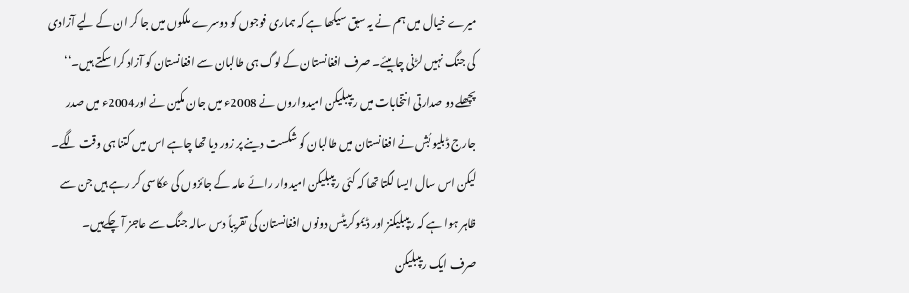میرے خیال میں ہم نے یہ سبق سیکھا ہے کہ ہماری فوجوں کو دوسرے ملکوں میں جا کر ان کے لیے آزادی کی جنگ نہیں لڑنی چاہیئے۔ صرف افغانستان کے لوگ ہی طالبان سے افغانستان کو آزاد کرا سکتے ہیں۔‘‘
پچھلے دو صدارتی انتخابات میں ریپبلیکن امیدواروں نے 2008ء میں جان مکین نے اور2004ء میں صدر جارج ڈبلیو بُش نے افغانستان میں طالبان کو شکست دینے پر زور دیا تھا چاہے اس میں کتنا ہی وقت لگے۔
لیکن اس سال ایسا لگتا تھا کہ کئی ریپبلیکن امیدوار رائے عامہ کے جائزوں کی عکاسی کر رہے ہیں جن سے ظاہر ہوا ہے کہ ریپبلیکنز اور ڈیموکریٹس دونوں افغانستان کی تقریباً دس سالہ جنگ سے عاجز آ چکےہیں۔
صرف ایک ریپبلیکن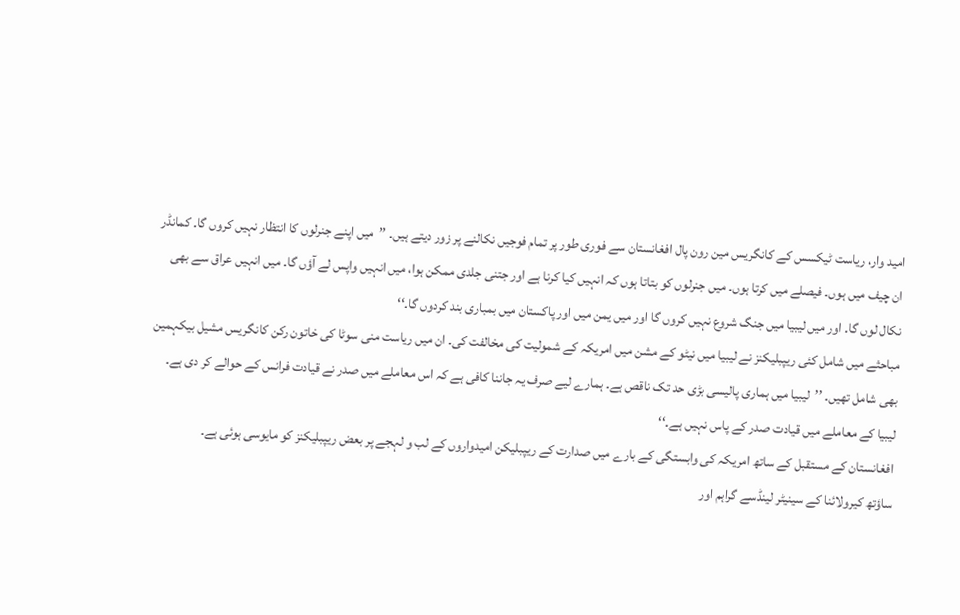امید وار، ریاست ٹیکسس کے کانگریس مین رون پال افغانستان سے فوری طور پر تمام فوجیں نکالنے پر زور دیتے ہیں۔ ’’میں اپنے جنرلوں کا انتظار نہیں کروں گا۔ کمانڈر ان چیف میں ہوں۔ فیصلے میں کرتا ہوں۔ میں جنرلوں کو بتاتا ہوں کہ انہیں کیا کرنا ہے اور جتنی جلدی ممکن ہوا، میں انہیں واپس لے آؤں گا۔ میں انہیں عراق سے بھی نکال لوں گا۔ اور میں لیبیا میں جنگ شروع نہیں کروں گا اور میں یمن میں اور پاکستان میں بمباری بند کردوں گا۔‘‘
مباحثے میں شامل کئی ریپبلیکنز نے لیبیا میں نیٹو کے مشن میں امریکہ کے شمولیت کی مخالفت کی۔ ان میں ریاست منی سوٹا کی خاتون رکن کانگریس مشیل بیکہمین بھی شامل تھیں۔ ’’لیبیا میں ہماری پالیسی بڑی حد تک ناقص ہے۔ ہمارے لیے صرف یہ جاننا کافی ہے کہ اس معاملے میں صدر نے قیادت فرانس کے حوالے کر دی ہے۔ لیبیا کے معاملے میں قیادت صدر کے پاس نہیں ہے۔‘‘
افغانستان کے مستقبل کے ساتھ امریکہ کی وابستگی کے بارے میں صدارت کے ریپبلیکن امیدواروں کے لب و لہجے پر بعض ریپبلیکنز کو مایوسی ہوئی ہے۔
ساؤتھ کیرولائنا کے سینیٹر لینڈسے گراہم اور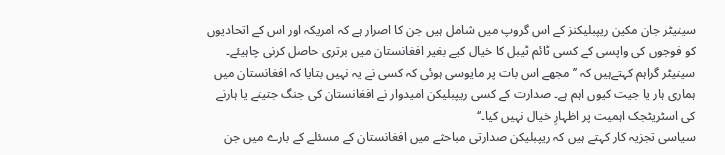سینیٹر جان مکین ریپبلیکنز کے اس گروپ میں شامل ہیں جن کا اصرار ہے کہ امریکہ اور اس کے اتحادیوں کو فوجوں کی واپسی کے کسی ٹائم ٹیبل کا خیال کیے بغیر افغانستان میں برتری حاصل کرنی چاہیئے۔ سینیٹر گراہم کہتےہیں کہ ’’مجھے اس بات پر مایوسی ہوئی کہ کسی نے یہ نہیں بتایا کہ افغانستان میں ہماری ہار یا جیت کیوں اہم ہے۔ صدارت کے کسی ریپبلیکن امیدوار نے افغانستان کی جنگ جتینے یا ہارنے کی اسٹریٹجک اہمیت پر اظہارِ خیال نہیں کیا۔‘‘
سیاسی تجزیہ کار کہتے ہیں کہ ریپبلیکن صدارتی مباحثے میں افغانستان کے مسئلے کے بارے میں جن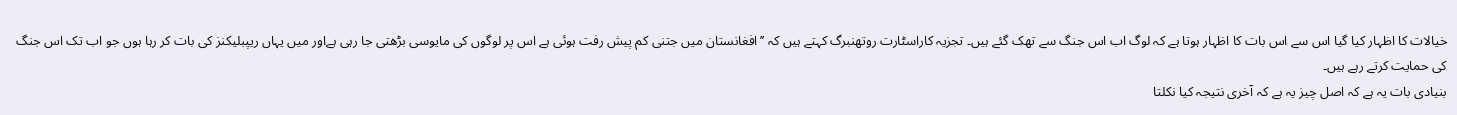خیالات کا اظہار کیا گیا اس سے اس بات کا اظہار ہوتا ہے کہ لوگ اب اس جنگ سے تھک گئے ہیں۔ تجزیہ کاراسٹارت روتھنبرگ کہتے ہیں کہ ’’افغانستان میں جتنی کم پیش رفت ہوئی ہے اس پر لوگوں کی مایوسی بڑھتی جا رہی ہےاور میں یہاں ریپبلیکنز کی بات کر رہا ہوں جو اب تک اس جنگ کی حمایت کرتے رہے ہیں۔
بنیادی بات یہ ہے کہ اصل چیز یہ ہے کہ آخری نتیجہ کیا نکلتا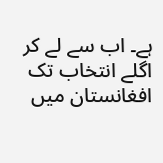ہے۔ اب سے لے کر اگلے انتخاب تک افغانستان میں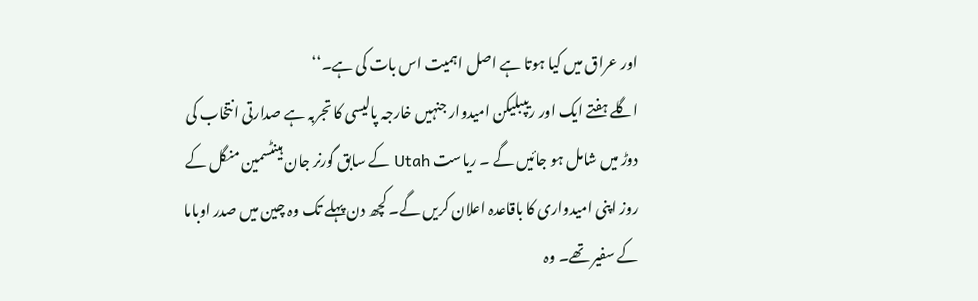اور عراق میں کیا ہوتا ہے اصل اہمیت اس بات کی ہے۔‘‘
اگلے ہفتے ایک اور ریپبلیکن امیدوار جنہیں خارجہ پالیسی کا تجربہ ہے صدارتی انتخاب کی دوڑ میں شامل ہو جائیں گے ۔ ریاست Utah کے سابق گورنر جان ہینٹسمین منگل کے روز اپنی امیدواری کا باقاعدہ اعلان کریں گے۔ کچھ دن پہلے تک وہ چین میں صدر اوباما کے سفیر تھے۔ وہ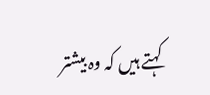کہتے ہیں کہ وہ بیشتر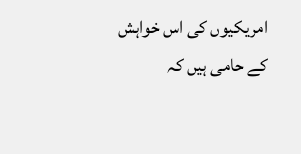امریکیوں کی اس خواہش کے حامی ہیں کہ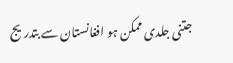جتنی جلدی ممکن ہو افغانستان سے بتدریج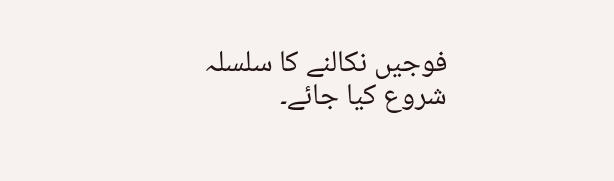فوجیں نکالنے کا سلسلہ شروع کیا جائے۔